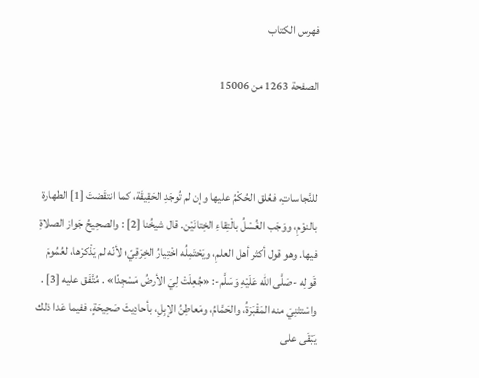فهرس الكتاب

الصفحة 1263 من 15006



للنَّجاساتِ، فعُلق الحُكْمُ عليها وإن لم تُوجَدِ الحَقِيقَة، كما انتقَضتَ [1] الطهارة بالنوْمِ، ووَجَب الغُسْلُ بالْتِقاءِ الخِتانَيْن. قال شيخُنا [2] : والصحِيحُ جَواز الصلاةِ فيها. وهو قول أكثر أهل العلمِ، ويَحْتَمِلُه اخْتِيارُ الخِرَقِيّ؛ لأنّه لم يَذْكرْها، لعُمُومَ قَولِه -صَلَّى الله عَلَيْهِ وَسَلَّم-: «جُعِلَتْ لِيَ الأرضُ مَسْجِدًا» . مُتَّفَق عليه [3] . واسْتثنِيَ منه المَقْبَرَةُ، والحَمَّامُ، ومَعاطِنُ الإبِلِ، بأحادِيثَ صَحِيحَةٍ، ففيما عَدا ذلك يَبْقَى على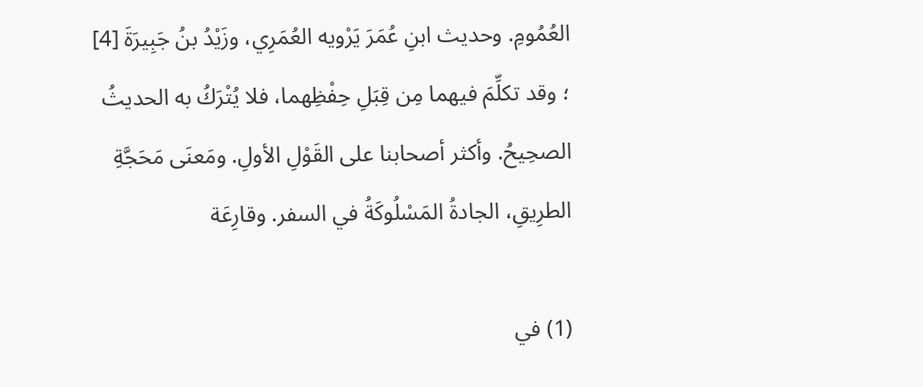العُمُومِ. وحديث ابنِ عُمَرَ يَرْويه العُمَرِي، وزَيْدُ بنُ جَبِيرَةَ [4] ؛ وقد تكلِّمَ فيهما مِن قِبَلِ حِفْظِهما، فلا يُتْرَكُ به الحديثُ الصحِيحُ. وأكثر أصحابنا على القَوْلِ الأولِ. ومَعنَى مَحَجَّةِ الطرِيقِ، الجادةُ المَسْلُوكَةُ في السفر. وقارِعَة

(1) في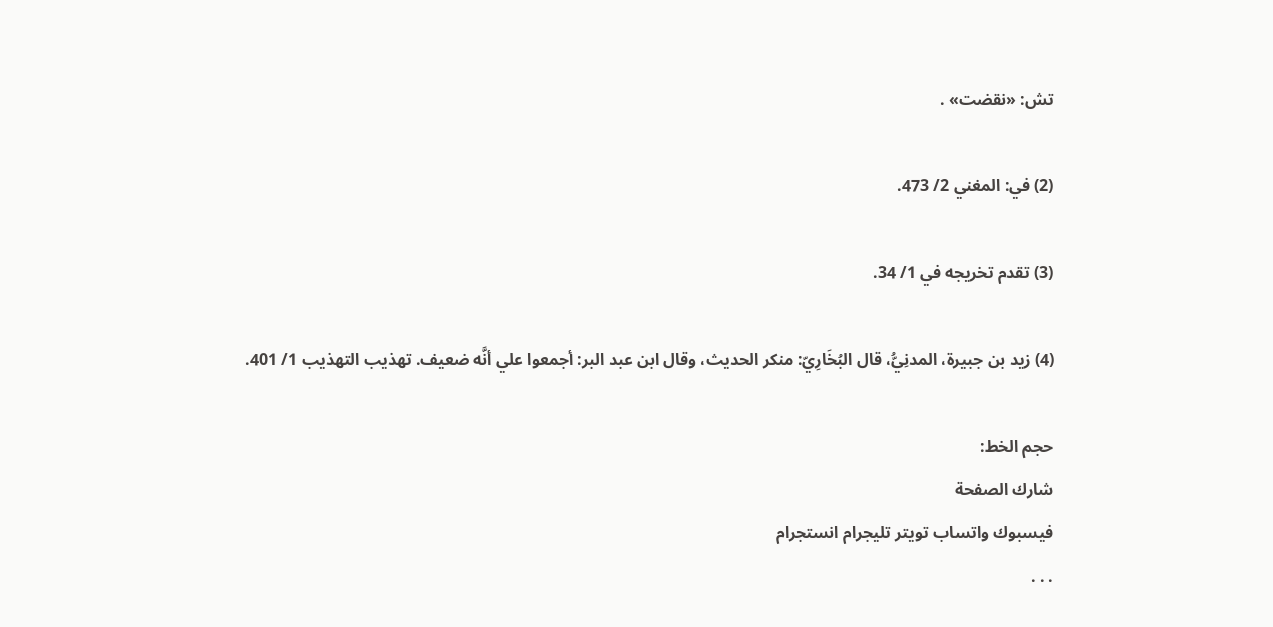تش: «نقضت» .

(2) في: المغني 2/ 473.

(3) تقدم تخريجه في 1/ 34.

(4) زيد بن جبيرة، المدنِيُّ، قال البُخَارِيّ: منكر الحديث، وقال ابن عبد البر: أجمعوا علي أنَّه ضعيف. تهذيب التهذيب 1/ 401.

حجم الخط:
شارك الصفحة
فيسبوك واتساب تويتر تليجرام انستجرام
. . .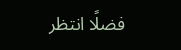فضلًا انتظر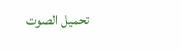تحميل الصوت